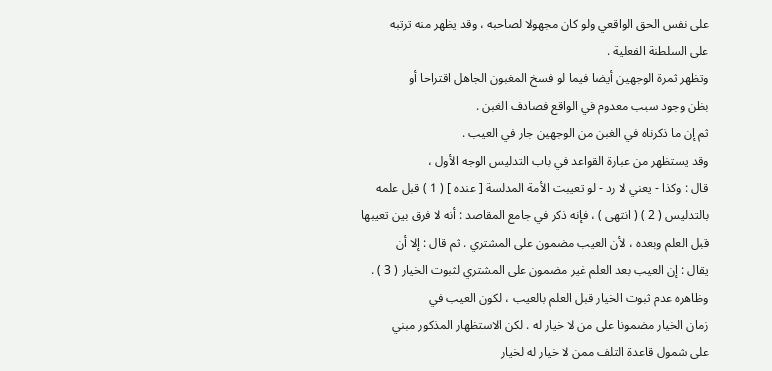على نفس الحق الواقعي ولو كان مجهولا لصاحبه ، وقد يظهر منه ترتبه
على السلطنة الفعلية .
وتظهر ثمرة الوجهين أيضا فيما لو فسخ المغبون الجاهل اقتراحا أو
بظن وجود سبب معدوم في الواقع فصادف الغبن .
ثم إن ما ذكرناه في الغبن من الوجهين جار في العيب .
وقد يستظهر من عبارة القواعد في باب التدليس الوجه الأول ،
قال : وكذا - يعني لا رد - لو تعيبت الأمة المدلسة [ عنده ] ( 1 ) قبل علمه
بالتدليس ( 2 ) ( انتهى ) ، فإنه ذكر في جامع المقاصد : أنه لا فرق بين تعيبها
قبل العلم وبعده ، لأن العيب مضمون على المشتري . ثم قال : إلا أن
يقال : إن العيب بعد العلم غير مضمون على المشتري لثبوت الخيار ( 3 ) .
وظاهره عدم ثبوت الخيار قبل العلم بالعيب ، لكون العيب في
زمان الخيار مضمونا على من لا خيار له . لكن الاستظهار المذكور مبني
على شمول قاعدة التلف ممن لا خيار له لخيار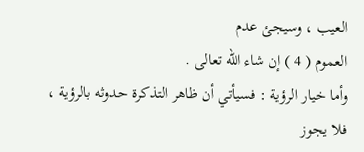العيب ، وسيجئ عدم
العموم ( 4 ) إن شاء الله تعالى .
وأما خيار الرؤية : فسيأتي أن ظاهر التذكرة حدوثه بالرؤية ،
فلا يجوز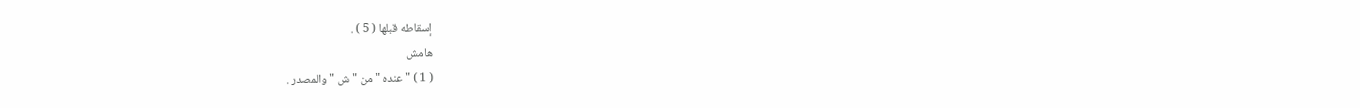إسقاطه قبلها ( 5 ) .
هامش
( 1 ) " عنده " من " ش " والمصدر .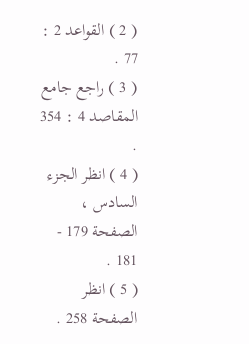( 2 ) القواعد 2 : 77 .
( 3 ) راجع جامع المقاصد 4 : 354 .
( 4 ) انظر الجزء السادس ، الصفحة 179 - 181 .
( 5 ) انظر الصفحة 258 .